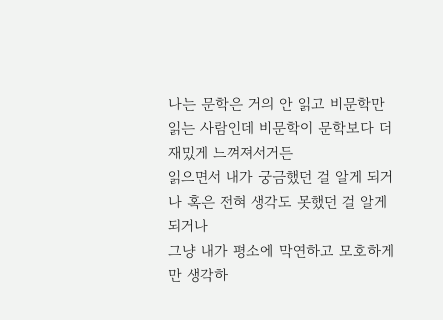나는 문학은 거의 안 읽고 비문학만 읽는 사람인데 비문학이 문학보다 더 재밌게 느껴져서거든
읽으면서 내가 궁금했던 걸 알게 되거나 혹은 전혀 생각도 못했던 걸 알게 되거나
그냥 내가 평소에 막연하고 모호하게만 생각하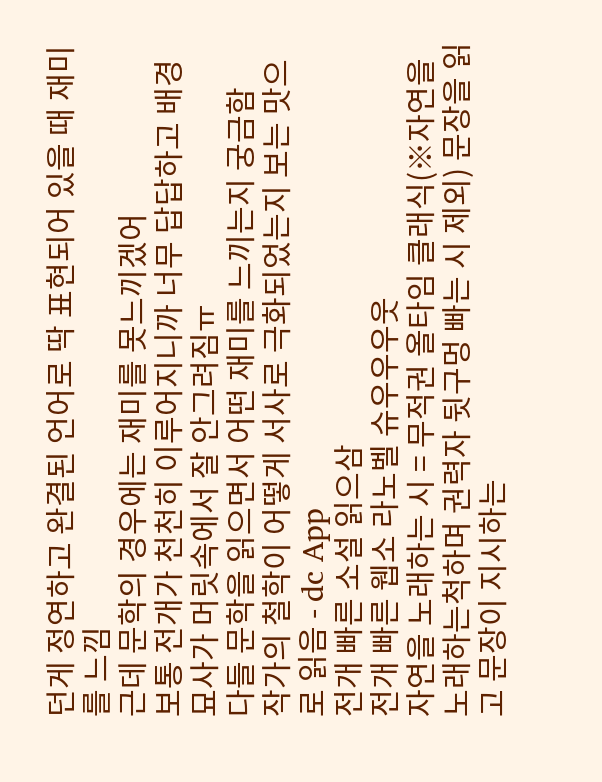던게 정연하고 완결된 언어로 딱 표현되어 있을 때 재미를 느낌
근데 문학의 경우에는 재미를 못느끼겠어
보통 전개가 천천히 이루어지니까 너무 답답하고 배경 묘사가 머릿속에서 잘 안그려짐ㅠ
다들 문학을 읽으면서 어떤 재미를 느끼는지 궁금함
작가의 철학이 어떻게 서사로 극화되었는지 보는 맛으로 읽음 - dc App
전개 빠른 소설 읽으삼
전개 빠른 웹소 라노벨 슈우우우웃
자연을 노래하는 시 = 무적권 올타임 클래식(※자연을 노래하는척하며 권력자 뒷구멍 빠는 시 제외) 문장을 읽고 문장이 지시하는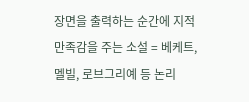장면을 출력하는 순간에 지적 만족감을 주는 소설 = 베케트, 멜빌, 로브그리예 등 논리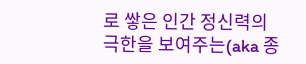로 쌓은 인간 정신력의 극한을 보여주는(aka 종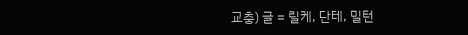교충) 글 = 릴케, 단테, 밀턴